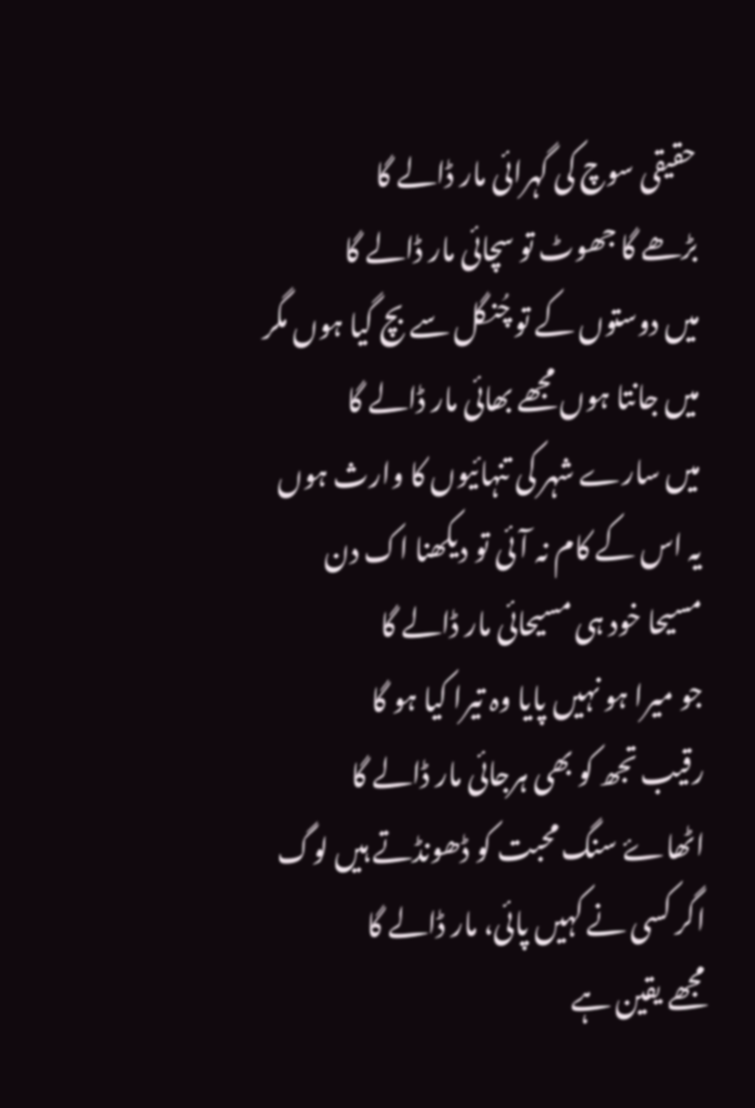حقیقی سوچ کی گہرائی مار ڈالے گا
بڑھے گا جھوٹ تو سچائی مار ڈالے گا
میں دوستوں کے تو چُنگل سے بچ گیا ہوں مگر
میں جانتا ہوں مجھے بھائی مار ڈالے گا
میں سارے شہر کی تنہائیوں کا وارث ہوں
یہ اس کے کام نہ آئی تو دیکھنا اک دن
مسیحا خود ہی مسیحائی مار ڈالے گا
جو میرا ہو نہیں پایا وہ تیرا کیا ہو گا
رقیب تجھ کو بھی ہرجائی مار ڈالے گا
اٹھاۓ سنگ محبت کو ڈھونڈتے ہیں لوگ
اگر کسی نے کہیں پائی، مار ڈالے گا
مجھے یقین ہے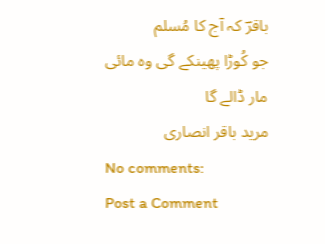باقرؔ کہ آج کا مُسلم
جو کُوڑا پھینکے گی وہ مائی مار ڈالے گا
مرید باقر انصاری
No comments:
Post a Comment